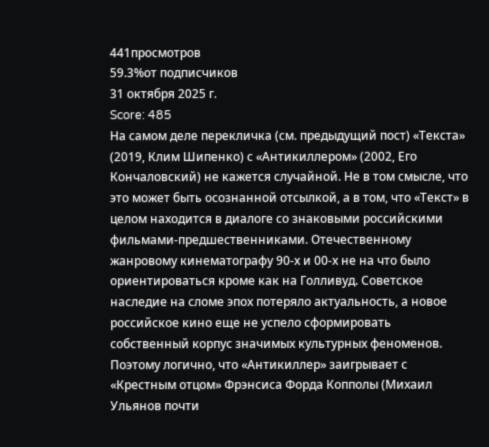441просмотров
59.3%от подписчиков
31 октября 2025 г.
Score: 485
На самом деле перекличка (см. предыдущий пост) «Текста» (2019, Клим Шипенко) с «Антикиллером» (2002, Его Кончаловский) не кажется случайной. Не в том смысле, что это может быть осознанной отсылкой, а в том, что «Текст» в целом находится в диалоге со знаковыми российскими фильмами-предшественниками. Отечественному жанровому кинематографу 90-х и 00-х не на что было ориентироваться кроме как на Голливуд. Советское наследие на сломе эпох потеряло актуальность, а новое российское кино еще не успело сформировать собственный корпус значимых культурных феноменов. Поэтому логично, что «Антикиллер» заигрывает с «Крестным отцом» Фрэнсиса Форда Копполы (Михаил Ульянов почти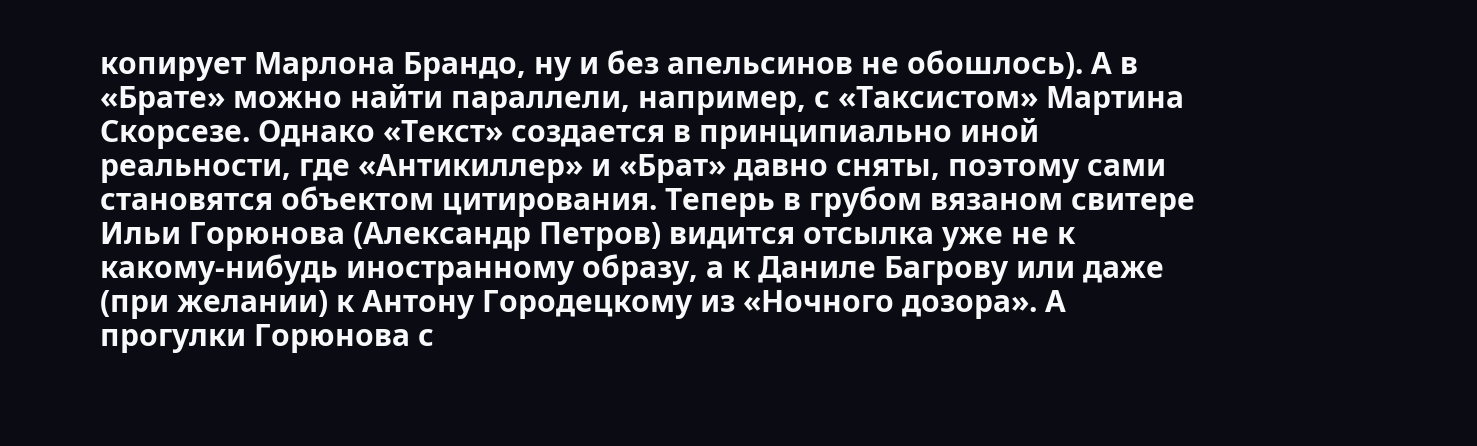копирует Марлона Брандо, ну и без апельсинов не обошлось). А в «Брате» можно найти параллели, например, с «Таксистом» Мартина Скорсезе. Однако «Текст» создается в принципиально иной реальности, где «Антикиллер» и «Брат» давно сняты, поэтому сами становятся объектом цитирования. Теперь в грубом вязаном свитере Ильи Горюнова (Александр Петров) видится отсылка уже не к какому-нибудь иностранному образу, а к Даниле Багрову или даже (при желании) к Антону Городецкому из «Ночного дозора». А прогулки Горюнова с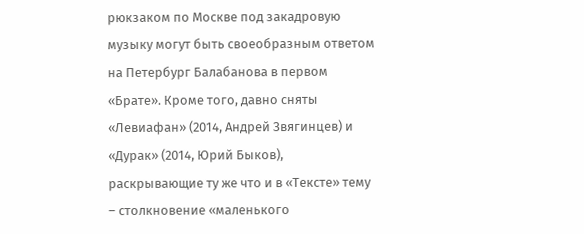рюкзаком по Москве под закадровую музыку могут быть своеобразным ответом на Петербург Балабанова в первом «Брате». Кроме того, давно сняты «Левиафан» (2014, Андрей Звягинцев) и «Дурак» (2014, Юрий Быков), раскрывающие ту же что и в «Тексте» тему – столкновение «маленького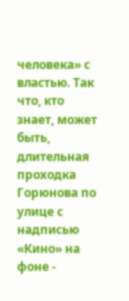человека» с властью. Так что, кто знает, может быть, длительная проходка Горюнова по улице с надписью «Кино» на фоне -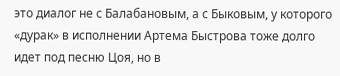это диалог не с Балабановым, а с Быковым, у которого «дурак» в исполнении Артема Быстрова тоже долго идет под песню Цоя, но в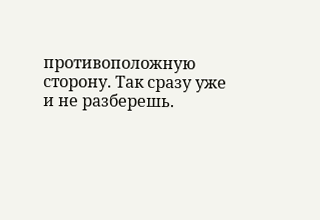противоположную сторону. Так сразу уже и не разберешь.